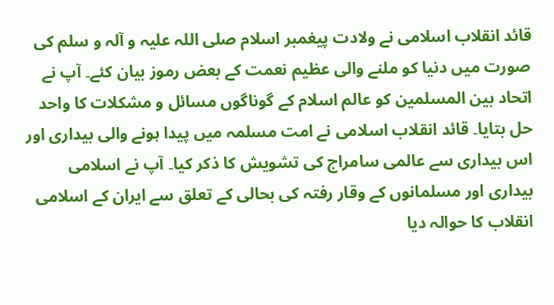قائد انقلاب اسلامی نے ولادت پیغمبر اسلام صلی اللہ علیہ و آلہ و سلم کی صورت میں دنیا کو ملنے والی عظیم نعمت کے بعض رموز بیان کئے۔ آپ نے اتحاد بین المسلمین کو عالم اسلام کے گوناگوں مسائل و مشکلات کا واحد حل بتایا۔ قائد انقلاب اسلامی نے امت مسلمہ میں پیدا ہونے والی بیداری اور اس بیداری سے عالمی سامراج کی تشویش کا ذکر کیا۔ آپ نے اسلامی بیداری اور مسلمانوں کے وقار رفتہ کی بحالی کے تعلق سے ایران کے اسلامی انقلاب کا حوالہ دیا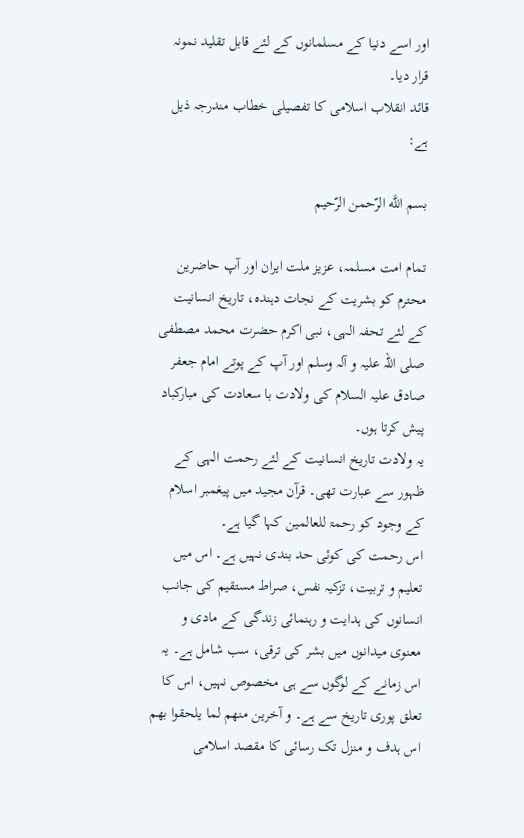اور اسے دنیا کے مسلمانوں کے لئے قابل تقلید نمونہ قرار دیا۔
قائد انقلاب اسلامی کا تفصیلی خطاب مندرجہ ذیل ہے:

بسم اللَّه الرّحمن الرّحيم

تمام امت مسلمہ، عزیز ملت ایران اور آپ حاضرین محترم کو بشریت کے نجات دہندہ، تاریخ انسانیت کے لئے تحفہ الہی، نبی اکرم حضرت محمد مصطفی صلی اللہ علیہ و آلہ وسلم اور آپ کے پوتے امام جعفر صادق علیہ السلام کی ولادت با سعادت کی مبارکباد پیش کرتا ہوں۔
یہ ولادت تاریخ انسانیت کے لئے رحمت الہی کے ظہور سے عبارت تھی۔ قرآن مجید میں پیغمبر اسلام کے وجود کو رحمۃ للعالمین کہا گیا ہے۔
اس رحمت کی کوئی حد بندی نہیں ہے۔ اس میں تعلیم و تربیت، تزکیہ نفس، صراط مستقیم کی جانب انسانوں کی ہدایت و رہنمائی زندگی کے مادی و معنوی میدانوں میں بشر کی ترقی، سب شامل ہے۔ یہ اس زمانے کے لوگوں سے ہی مخصوص نہیں، اس کا تعلق پوری تاریخ سے ہے۔ و آخرین منھم لما یلحقوا بھم اس ہدف و منزل تک رسائی کا مقصد اسلامی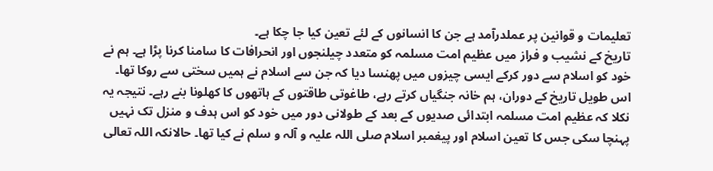تعلیمات و قوانین پر عملدرآمد ہے جن کا انسانوں کے لئے تعین کیا جا چکا ہے۔
تاریخ کے نشیب و فراز میں عظیم امت مسلمہ کو متعدد چیلنجوں اور انحرافات کا سامنا کرنا پڑا ہے۔ ہم نے خود کو اسلام سے دور کرکے ایسی چیزوں میں پھنسا دیا کہ جن سے اسلام نے ہمیں سختی سے روکا تھا۔ اس طویل تاریخ کے دوران، ہم خانہ جنگیاں کرتے رہے، طاغوتی طاقتوں کے ہاتھوں کا کھلونا بنے رہے۔ نتیجہ یہ نکلا کہ عظیم امت مسلمہ ابتدائی صدیوں کے بعد کے طولانی دور میں خود کو اس ہدف و منزل تک نہیں پہنچا سکی جس کا تعین اسلام اور پیغمبر اسلام صلی اللہ علیہ و آلہ و سلم نے کیا تھا۔ حالانکہ اللہ تعالی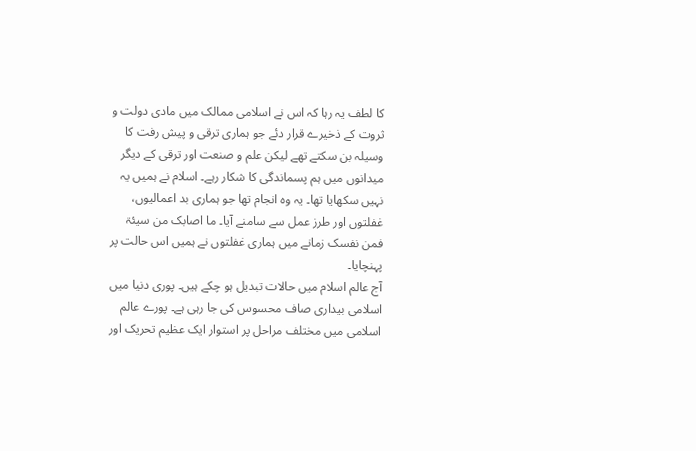کا لطف یہ رہا کہ اس نے اسلامی ممالک میں مادی دولت و ثروت کے ذخیرے قرار دئے جو ہماری ترقی و پیش رفت کا وسیلہ بن سکتے تھے لیکن علم و صنعت اور ترقی کے دیگر میدانوں میں ہم پسماندگی کا شکار رہے۔ اسلام نے ہمیں یہ نہیں سکھایا تھا۔ یہ وہ انجام تھا جو ہماری بد اعمالیوں، غفلتوں اور طرز عمل سے سامنے آیا۔ ما اصابک من سیئۃ فمن نفسک زمانے میں ہماری غفلتوں نے ہمیں اس حالت پر پہنچایا۔
آج عالم اسلام میں حالات تبدیل ہو چکے ہیں۔ پوری دنیا میں اسلامی بیداری صاف محسوس کی جا رہی ہے۔ پورے عالم اسلامی میں مختلف مراحل پر استوار ایک عظیم تحریک اور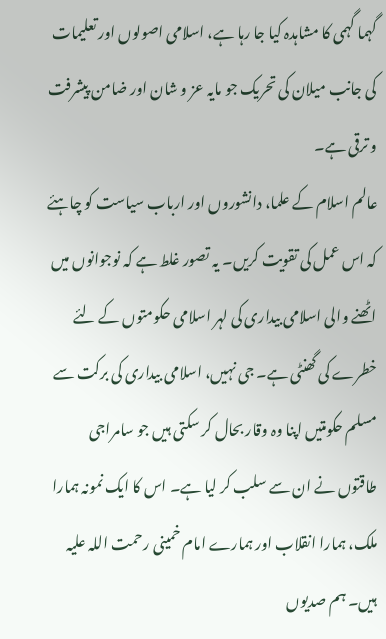گہما گہمی کا مشاہدہ کیا جا رہا ہے، اسلامی اصولوں اور تعلیمات کی جانب میلان کی تحریک جو مایہ عز و شان اور ضامن پیشرفت و ترقی ہے۔
عالم اسلام کے علما، دانشوروں اور ارباب سیاست کو چاہئے کہ اس عمل کی تقویت کریں۔ یہ تصور غلط ہے کہ نوجوانوں میں اٹھنے والی اسلامی بیداری کی لہر اسلامی حکومتوں کے لئے خطرے کی گھنٹی ہے۔ جی نہیں، اسلامی بیداری کی برکت سے مسلم حکومتیں اپنا وہ وقار بحال کر سکتی ہیں جو سامراجی طاقتوں نے ان سے سلب کر لیا ہے۔ اس کا ایک نمونہ ہمارا ملک، ہمارا انقلاب اور ہمارے امام خمینی رحمت اللہ علیہ ہیں۔ ہم صدیوں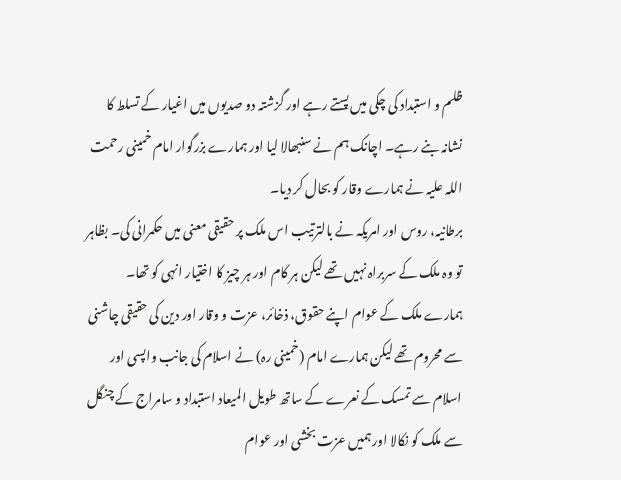ظلم و استبداد کی چکی میں پستے رہے اور گزشتہ دو صدیوں میں اغیار کے تسلط کا نشانہ بنے رہے۔ اچانک ہم نے سنبھالا لیا اور ہمارے بزرگوار امام خمینی رحمت اللہ علیہ نے ہمارے وقار کو بحال کر دیا۔
برطانیہ، روس اور امریکہ نے بالترتیب اس ملک پر حقیقی معنی میں حکمرانی کی۔ بظاہر تو وہ ملک کے سربراہ نہیں تھے لیکن ہر کام اور ہر چیز کا اختیار انہی کو تھا۔
ہمارے ملک کے عوام اپنے حقوق، ذخائر، عزت و وقار اور دین کی حقیقی چاشنی سے محروم تھے لیکن ہمارے امام (خمینی رہ) نے اسلام کی جانب واپسی اور اسلام سے تمسک کے نعرے کے ساتھ طویل المیعاد استبداد و سامراج کے چنگل سے ملک کو نکالا اور ہمیں عزت بخشی اور عوام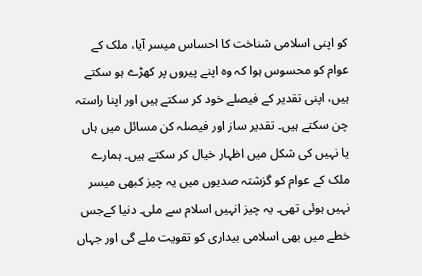کو اپنی اسلامی شناخت کا احساس میسر آیا، ملک کے عوام کو محسوس ہوا کہ وہ اپنے پیروں پر کھڑے ہو سکتے ہیں، اپنی تقدیر کے فیصلے خود کر سکتے ہیں اور اپنا راستہ چن سکتے ہیں۔ تقدیر ساز اور فیصلہ کن مسائل میں ہاں یا نہیں کی شکل میں اظہار خیال کر سکتے ہیں۔ ہمارے ملک کے عوام کو گزشتہ صدیوں میں یہ چیز کبھی میسر نہیں ہوئی تھی۔ یہ چیز انہیں اسلام سے ملی۔ دنیا کےجس خطے میں بھی اسلامی بیداری کو تقویت ملے گی اور جہاں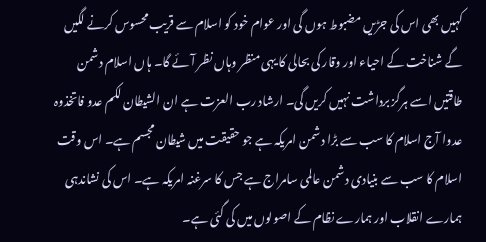کہیں بھی اس کی جڑیں مضبوط ہوں گی اور عوام خود کو اسلام سے قریب محسوس کرنے لگیں گے شناخت کے احیاء اور وقار کی بحالی کا یہی منظر وہاں نظر آئے گا۔ ہاں اسلام دشمن طاقتیں اسے ہرگز برداشت نہیں کریں گی۔ ارشاد رب العزت ہے ان الشیطان لکم عدو فاتخذوہ عدوا آج اسلام کا سب سے بڑا دشمن امریکہ ہے جو حقیقت میں شیطان مجسم ہے۔ اس وقت اسلام کا سب سے بنیادی دشمن عالمی سامراج ہے جس کا سرغنہ امریکہ ہے۔ اس کی نشاندہی ہمارے انقلاب اور ہمارے نظام کے اصولوں میں کی گئی ہے۔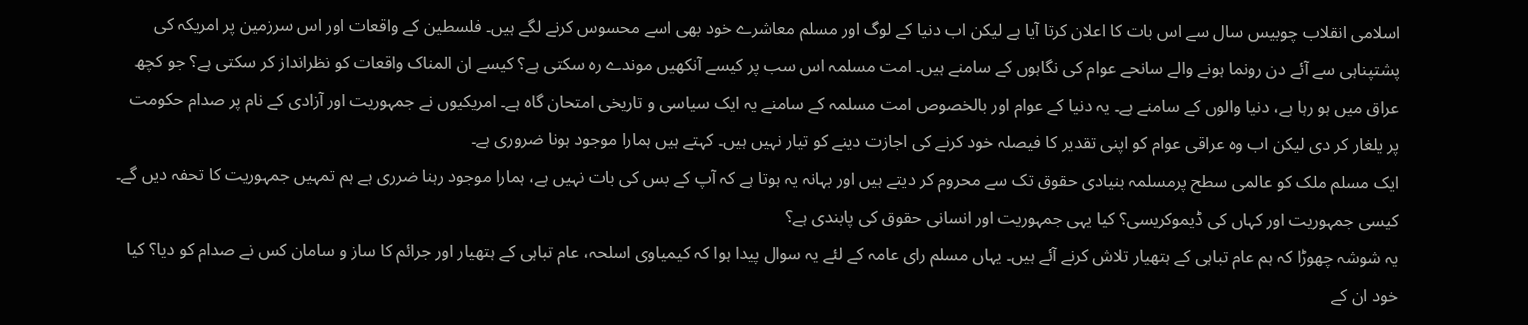اسلامی انقلاب چوبیس سال سے اس بات کا اعلان کرتا آیا ہے لیکن اب دنیا کے لوگ اور مسلم معاشرے خود بھی اسے محسوس کرنے لگے ہیں۔ فلسطین کے واقعات اور اس سرزمین پر امریکہ کی پشتپناہی سے آئے دن رونما ہونے والے سانحے عوام کی نگاہوں کے سامنے ہیں۔ امت مسلمہ اس سب پر کیسے آنکھیں موندے رہ سکتی ہے؟ کیسے ان المناک واقعات کو نظرانداز کر سکتی ہے؟ جو کچھ عراق میں ہو رہا ہے، دنیا والوں کے سامنے ہے۔ یہ دنیا کے عوام اور بالخصوص امت مسلمہ کے سامنے یہ ایک سیاسی و تاریخی امتحان گاہ ہے۔ امریکیوں نے جمہوریت اور آزادی کے نام پر صدام حکومت پر یلغار کر دی لیکن اب وہ عراقی عوام کو اپنی تقدیر کا فیصلہ خود کرنے کی اجازت دینے کو تیار نہیں ہیں۔ کہتے ہیں ہمارا موجود ہونا ضروری ہے۔
ایک مسلم ملک کو عالمی سطح پرمسلمہ بنیادی حقوق تک سے محروم کر دیتے ہیں اور بہانہ یہ ہوتا ہے کہ آپ کے بس کی بات نہیں ہے، ہمارا موجود رہنا ضرری ہے ہم تمہیں جمہوریت کا تحفہ دیں گے۔ کیسی جمہوریت اور کہاں کی ڈیموکریسی؟ کیا یہی جمہوریت اور انسانی حقوق کی پابندی ہے؟
یہ شوشہ چھوڑا کہ ہم عام تباہی کے ہتھیار تلاش کرنے آئے ہیں۔ یہاں مسلم رای عامہ کے لئے یہ سوال پیدا ہوا کہ کیمیاوی اسلحہ، عام تباہی کے ہتھیار اور جرائم کا ساز و سامان کس نے صدام کو دیا؟ کیا خود ان کے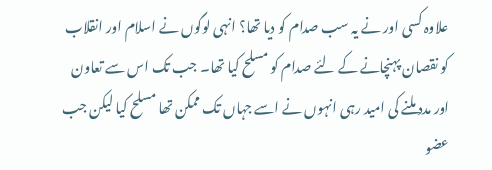علاوہ کسی اور نے یہ سب صدام کو دیا تھا؟ انہی لوگوں نے اسلام اور انقلاب کو نقصان پہنچانے کے لئے صدام کو مسلح کیا تھا۔ جب تک اس سے تعاون اور مدد ملنے کی امید رہی انہوں نے اسے جہاں تک ممکن تھا مسلح کیا لیکن جب عضو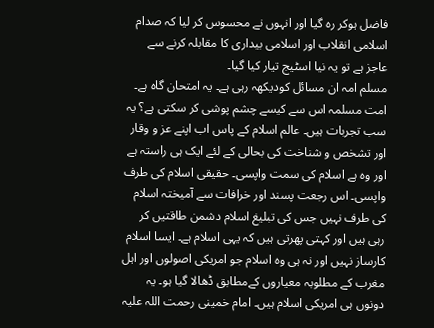فاضل ہوکر رہ گیا اور انہوں نے محسوس کر لیا کہ صدام اسلامی انقلاب اور اسلامی بیداری کا مقابلہ کرنے سے عاجز ہے تو یہ نیا اسٹیج تیار کیا گیا۔
مسلم امہ ان مسائل کودیکھہ رہی ہے۔ یہ امتحان گاہ ہے۔ امت مسلمہ اس سے کیسے چشم پوشی کر سکتی ہے؟ یہ سب تجربات ہیں۔ عالم اسلام کے پاس اب اپنے عز و وقار اور تشخص و شناخت کی بحالی کے لئے ایک ہی راستہ ہے اور وہ ہے اسلام کی سمت واپسی۔ حقیقی اسلام کی طرف واپسی۔ اس رجعت پسند اور خرافات سے آمیختہ اسلام کی طرف نہیں جس کی تبلیغ اسلام دشمن طاقتیں کر رہی ہیں اور کہتی پھرتی ہیں کہ یہی اسلام ہے۔ ایسا اسلام کارساز نہیں اور نہ ہی وہ اسلام جو امریکی اصولوں اور اہل مغرب کے مطلوبہ معیاروں کےمطابق ڈھالا گیا ہو۔ یہ دونوں ہی امریکی اسلام ہیں۔ امام خمینی رحمت اللہ علیہ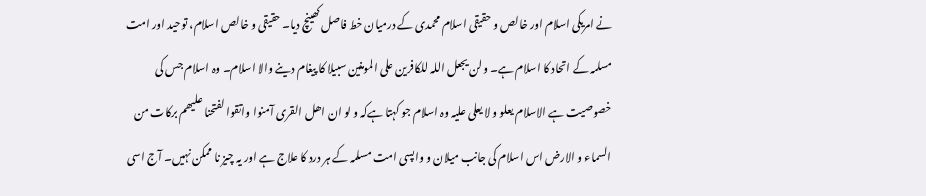نے امریکی اسلام اور خالص و حقیقی اسلام محمدی کے درمیان خط فاصل کھینچ دیا۔ حقیقی و خالص اسلام، توحید اور امت مسلمہ کے اتحاد کا اسلام ہے۔ ولن یجعل اللہ للکافرین علی المومنین سبیلا کا پیغام دینے والا اسلام۔ وہ اسلام جس کی خصوصیت ہے الاسلام یعلو و لا یعلی علیہ وہ اسلام جو کہتا ہےکہ و لو ان اھل القری آمنوا واتقوا لفتحنا علیھم برکات من السماء و الارض اس اسلام کی جانب میلان و واپسی امت مسلمہ کے ہر درد کا علاج ہے اور یہ چیز نا ممکن نہیں۔ آج اسی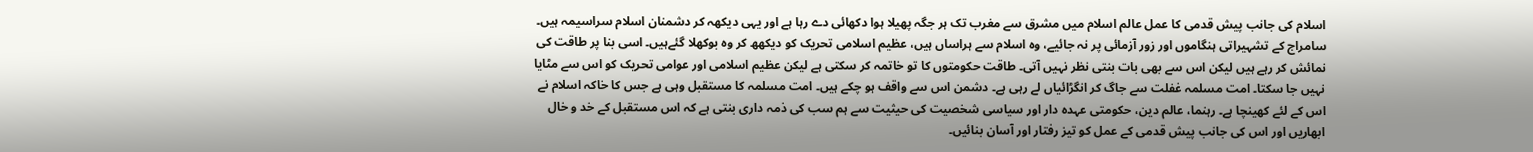اسلام کی جانب پیش قدمی کا عمل عالم اسلام میں مشرق سے مغرب تک ہر جگہ پھیلا ہوا دکھائی دے رہا ہے اور یہی دیکھہ کر دشمنان اسلام سراسیمہ ہیں۔
سامراج کے تشہیراتی ہنگاموں اور زور آزمائی پر نہ جائیے، وہ اسلام سے ہراساں ہیں، عظیم اسلامی تحریک کو دیکھھ کر وہ بوکھلا گئےہیں۔ اسی بنا پر طاقت کی نمائش کر رہے ہیں لیکن اس سے بھی بات بنتی نظر نہیں آتی۔ طاقت حکومتوں کا تو خاتمہ کر سکتی ہے لیکن عظیم اسلامی اور عوامی تحریک کو اس سے مٹایا نہیں جا سکتا۔ امت مسلمہ غفلت سے جاگ کر انگڑائیاں لے رہی ہے۔ دشمن اس سے واقف ہو چکے ہیں۔ امت مسلمہ کا مستقبل وہی ہے جس کا خاکہ اسلام نے اس کے لئے کھینچا ہے۔ رہنما، عالم دین، حکومتی عہدہ دار اور سیاسی شخصیت کی حیثیت سے ہم سب کی ذمہ داری بنتی ہے کہ اس مستقبل کے خد و خال ابھاریں اور اس کی جانب پیش قدمی کے عمل کو تیز رفتار اور آسان بنائیں۔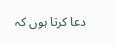دعا کرتا ہوں کہ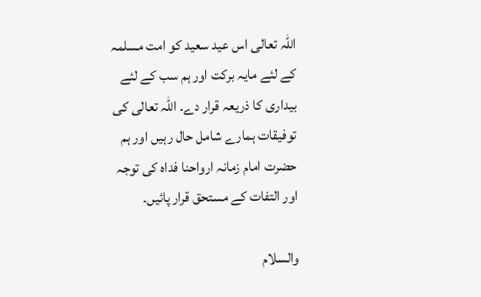اللہ تعالی اس عید سعید کو امت مسلمہ کے لئے مایہ برکت اور ہم سب کے لئے بیداری کا ذریعہ قرار دے۔ اللہ تعالی کی توفیقات ہمارے شامل حال رہیں اور ہم حضرت امام زمانہ ارواحنا فداہ کی توجہ اور التفات کے مستحق قرار پائيں۔

والسلام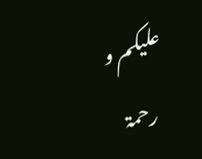علیکم و رحمۃ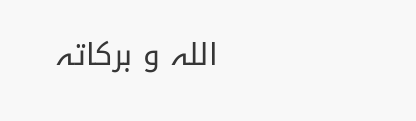اللہ و برکاتہ